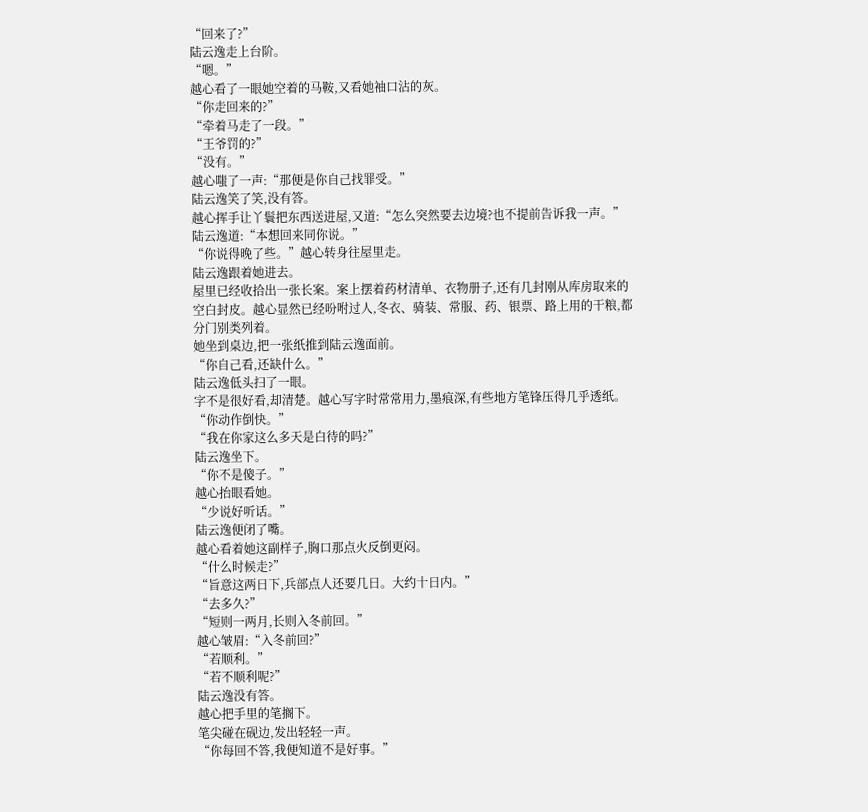“回来了?”
陆云逸走上台阶。
“嗯。”
越心看了一眼她空着的马鞍,又看她袖口沾的灰。
“你走回来的?”
“牵着马走了一段。”
“王爷罚的?”
“没有。”
越心嗤了一声:“那便是你自己找罪受。”
陆云逸笑了笑,没有答。
越心挥手让丫鬟把东西送进屋,又道:“怎么突然要去边境?也不提前告诉我一声。”
陆云逸道:“本想回来同你说。”
“你说得晚了些。”越心转身往屋里走。
陆云逸跟着她进去。
屋里已经收拾出一张长案。案上摆着药材清单、衣物册子,还有几封刚从库房取来的空白封皮。越心显然已经吩咐过人,冬衣、骑装、常服、药、银票、路上用的干粮,都分门别类列着。
她坐到桌边,把一张纸推到陆云逸面前。
“你自己看,还缺什么。”
陆云逸低头扫了一眼。
字不是很好看,却清楚。越心写字时常常用力,墨痕深,有些地方笔锋压得几乎透纸。
“你动作倒快。”
“我在你家这么多天是白待的吗?”
陆云逸坐下。
“你不是傻子。”
越心抬眼看她。
“少说好听话。”
陆云逸便闭了嘴。
越心看着她这副样子,胸口那点火反倒更闷。
“什么时候走?”
“旨意这两日下,兵部点人还要几日。大约十日内。”
“去多久?”
“短则一两月,长则入冬前回。”
越心皱眉:“入冬前回?”
“若顺利。”
“若不顺利呢?”
陆云逸没有答。
越心把手里的笔搁下。
笔尖碰在砚边,发出轻轻一声。
“你每回不答,我便知道不是好事。”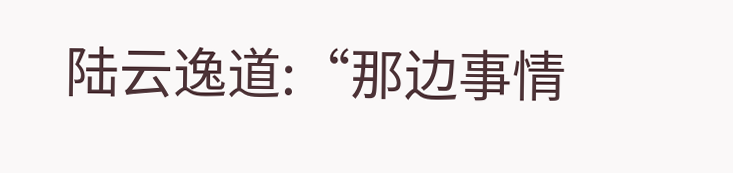陆云逸道:“那边事情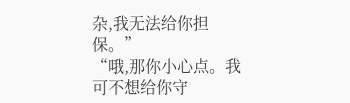杂,我无法给你担保。”
“哦,那你小心点。我可不想给你守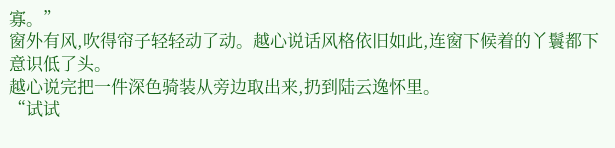寡。”
窗外有风,吹得帘子轻轻动了动。越心说话风格依旧如此,连窗下候着的丫鬟都下意识低了头。
越心说完把一件深色骑装从旁边取出来,扔到陆云逸怀里。
“试试